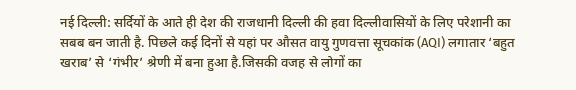नई दिल्ली: सर्दियों के आते ही देश की राजधानी दिल्ली की हवा दिल्लीवासियों के लिए परेशानी का सबब बन जाती है. पिछले कई दिनों से यहां पर औसत वायु गुणवत्ता सूचकांक (AQI) लगातार ‘बहुत खराब’ से ‘गंभीर’ श्रेणी में बना हुआ है.जिसकी वजह से लोगों का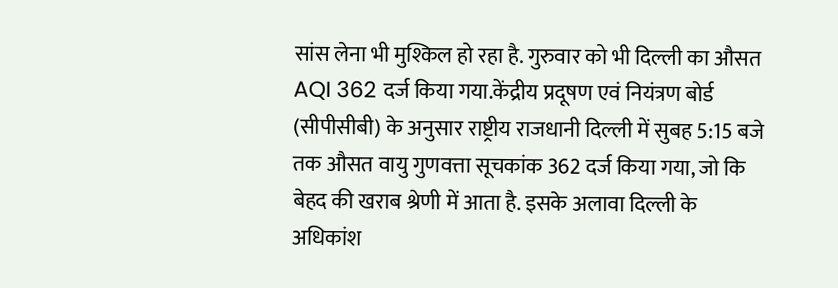सांस लेना भी मुश्किल हो रहा है. गुरुवार को भी दिल्ली का औसत AQI 362 दर्ज किया गया.केंद्रीय प्रदूषण एवं नियंत्रण बोर्ड (सीपीसीबी) के अनुसार राष्ट्रीय राजधानी दिल्ली में सुबह 5:15 बजे तक औसत वायु गुणवत्ता सूचकांक 362 दर्ज किया गया, जो कि बेहद की खराब श्रेणी में आता है. इसके अलावा दिल्ली के अधिकांश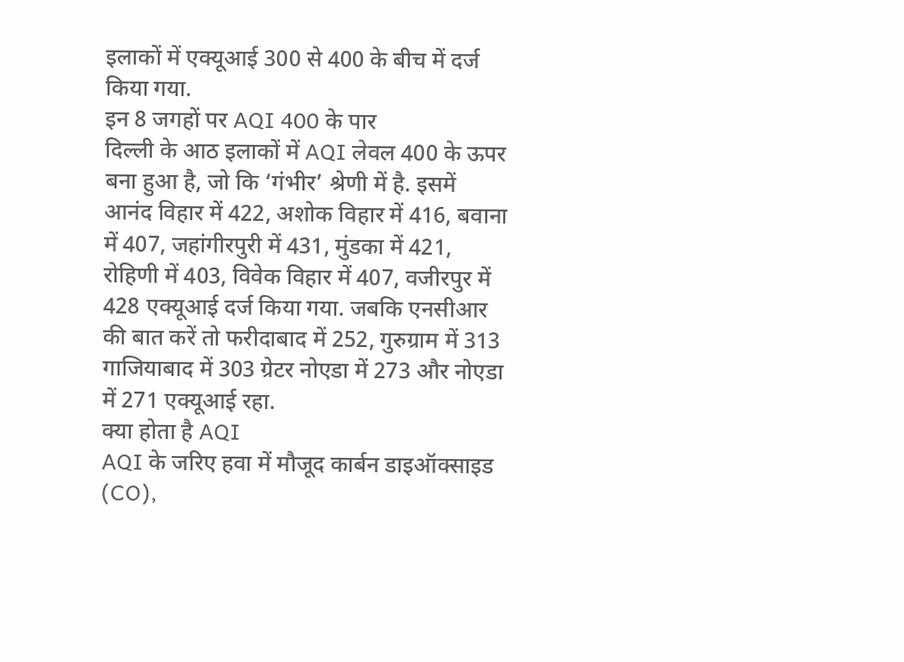इलाकों में एक्यूआई 300 से 400 के बीच में दर्ज किया गया.
इन 8 जगहों पर AQI 400 के पार
दिल्ली के आठ इलाकों में AQI लेवल 400 के ऊपर बना हुआ है, जो कि ‘गंभीर’ श्रेणी में है. इसमें आनंद विहार में 422, अशोक विहार में 416, बवाना में 407, जहांगीरपुरी में 431, मुंडका में 421, रोहिणी में 403, विवेक विहार में 407, वजीरपुर में 428 एक्यूआई दर्ज किया गया. जबकि एनसीआर की बात करें तो फरीदाबाद में 252, गुरुग्राम में 313 गाजियाबाद में 303 ग्रेटर नोएडा में 273 और नोएडा में 271 एक्यूआई रहा.
क्या होता है AQI
AQI के जरिए हवा में मौजूद कार्बन डाइऑक्साइड (CO),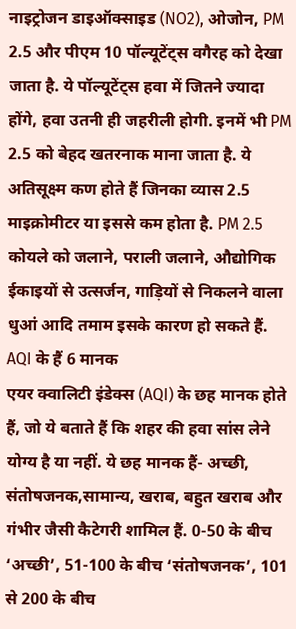नाइट्रोजन डाइऑक्साइड (NO2), ओजोन, PM 2.5 और पीएम 10 पॉल्यूटेंट्स वगैरह को देखा जाता है. ये पॉल्यूटेंट्स हवा में जितने ज्यादा होंगे, हवा उतनी ही जहरीली होगी. इनमें भी PM 2.5 को बेहद खतरनाक माना जाता है. ये अतिसूक्ष्म कण होते हैं जिनका व्यास 2.5 माइक्रोमीटर या इससे कम होता है. PM 2.5 कोयले को जलाने, पराली जलाने, औद्योगिक ईकाइयों से उत्सर्जन, गाड़ियों से निकलने वाला धुआं आदि तमाम इसके कारण हो सकते हैं.
AQI के हैं 6 मानक
एयर क्वालिटी इंडेक्स (AQI) के छह मानक होते हैं, जो ये बताते हैं कि शहर की हवा सांस लेने योग्य है या नहीं. ये छह मानक हैं- अच्छी, संतोषजनक,सामान्य, खराब, बहुत खराब और गंभीर जैसी कैटेगरी शामिल हैं. 0-50 के बीच ‘अच्छी’, 51-100 के बीच ‘संतोषजनक’, 101 से 200 के बीच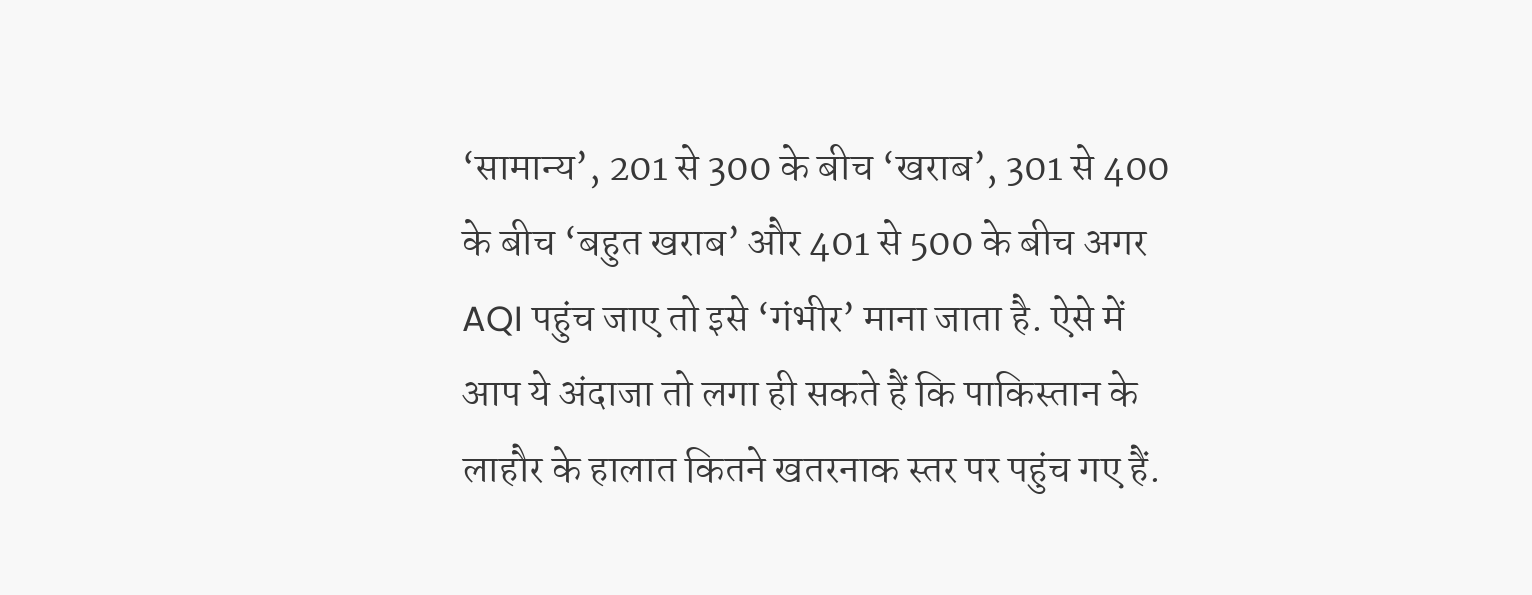‘सामान्य’, 201 से 300 के बीच ‘खराब’, 301 से 400 के बीच ‘बहुत खराब’ और 401 से 500 के बीच अगर AQI पहुंच जाए तो इसे ‘गंभीर’ माना जाता है. ऐसे में आप ये अंदाजा तो लगा ही सकते हैं कि पाकिस्तान के लाहौर के हालात कितने खतरनाक स्तर पर पहुंच गए हैं.